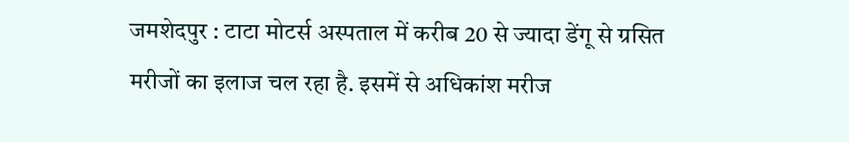जमशेदपुर : टाटा मोटर्स अस्पताल में करीब 20 से ज्यादा डेंगू से ग्रसित मरीजों का इलाज चल रहा है. इसमें से अधिकांश मरीज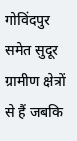गोविंदपुर समेत सुदूर ग्रामीण क्षेत्रों से हैं जबकि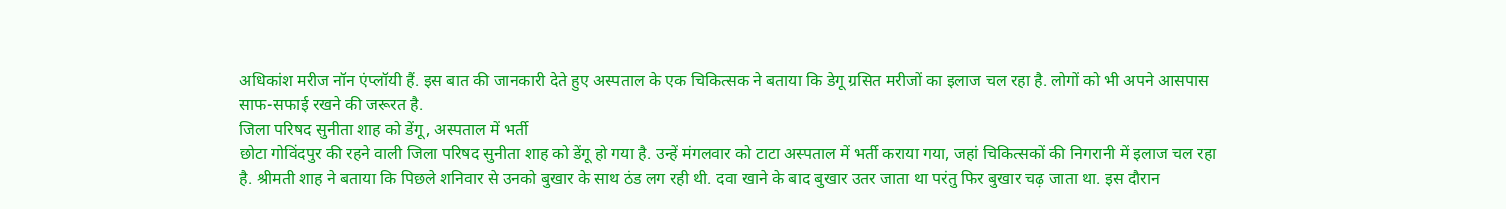अधिकांश मरीज नॉन एंप्लॉयी हैं. इस बात की जानकारी देते हुए अस्पताल के एक चिकित्सक ने बताया कि डेगू ग्रसित मरीजों का इलाज चल रहा है. लोगों को भी अपने आसपास साफ-सफाई रखने की जरूरत है.
जिला परिषद सुनीता शाह को डेंगू, अस्पताल में भर्ती
छोटा गोविंदपुर की रहने वाली जिला परिषद सुनीता शाह को डेंगू हो गया है. उन्हें मंगलवार को टाटा अस्पताल में भर्ती कराया गया, जहां चिकित्सकों की निगरानी में इलाज चल रहा है. श्रीमती शाह ने बताया कि पिछले शनिवार से उनको बुखार के साथ ठंड लग रही थी. दवा खाने के बाद बुखार उतर जाता था परंतु फिर बुखार चढ़ जाता था. इस दौरान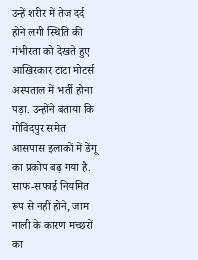उन्हें शरीर में तेज दर्द होने लगी स्थिति की गंभीरता को देखते हुए आखिरकार टाटा मोटर्स अस्पताल में भर्ती होना पड़ा. उन्होंने बताया कि गोविंदपुर समेत आसपास इलाकों में डेंगू का प्रकोप बढ़ गया है. साफ-सफाई नियमित रूप से नहीं होने, जाम नाली के कारण मच्छरों का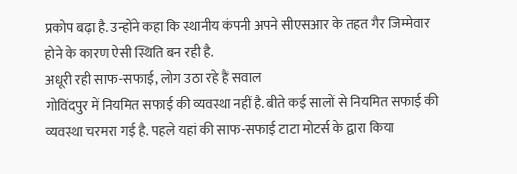प्रकोप बढ़ा है. उन्होंने कहा कि स्थानीय कंपनी अपने सीएसआर के तहत गैर जिम्मेवार होने के कारण ऐसी स्थिति बन रही है.
अधूरी रही साफ-सफाई, लोग उठा रहे हैं सवाल
गोविंदपुर में नियमित सफाई की व्यवस्था नहीं है. बीते कई सालों से नियमित सफाई की व्यवस्था चरमरा गई है. पहले यहां की साफ-सफाई टाटा मोटर्स के द्वारा किया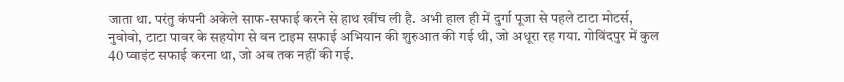जाता था. परंतु कंपनी अकेले साफ-सफाई करने से हाथ खींच ली है. अभी हाल ही में दुर्गा पूजा से पहले टाटा मोटर्स, नुवोवो, टाटा पावर के सहयोग से वन टाइम सफाई अभियान की शुरुआत की गई थी, जो अधूरा रह गया. गोविंदपुर में कुल 40 प्वाइंट सफाई करना था, जो अब तक नहीं की गई.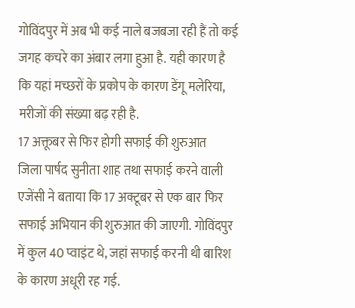गोविंदपुर में अब भी कई नाले बजबजा रही हैं तो कई जगह कचरे का अंबार लगा हुआ है. यही कारण है कि यहां मच्छरों के प्रकोप के कारण डेंगू मलेरिया, मरीजों की संख्या बढ़ रही है.
17 अक्तूबर से फिर होगी सफाई की शुरुआत
जिला पार्षद सुनीता शाह तथा सफाई करने वाली एजेंसी ने बताया कि 17 अक्टूबर से एक बार फिर सफाई अभियान की शुरुआत की जाएगी. गोविंदपुर में कुल 40 प्वाइंट थे, जहां सफाई करनी थी बारिश के कारण अधूरी रह गई.